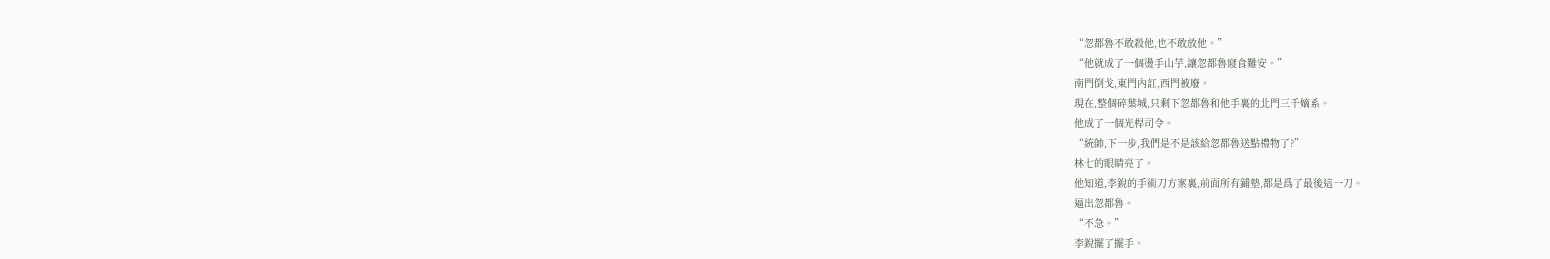“忽都魯不敢殺他,也不敢放他。”
“他就成了一個燙手山芋,讓忽都魯寢食難安。”
南門倒戈,東門內訌,西門被廢。
現在,整個碎葉城,只剩下忽都魯和他手裏的北門三千嫡系。
他成了一個光桿司令。
“統帥,下一步,我們是不是該給忽都魯送點禮物了?”
林七的眼睛亮了。
他知道,李銳的手術刀方案裏,前面所有鋪墊,都是爲了最後這一刀。
逼出忽都魯。
“不急。”
李銳擺了擺手。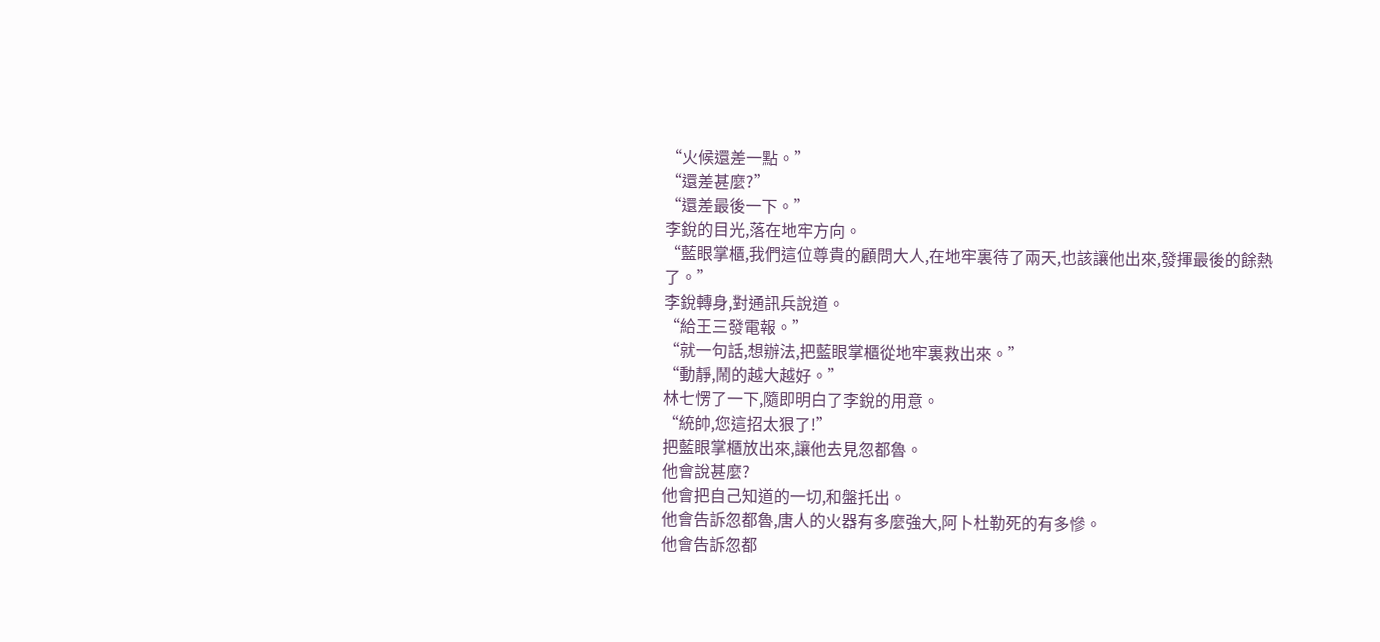“火候還差一點。”
“還差甚麼?”
“還差最後一下。”
李銳的目光,落在地牢方向。
“藍眼掌櫃,我們這位尊貴的顧問大人,在地牢裏待了兩天,也該讓他出來,發揮最後的餘熱了。”
李銳轉身,對通訊兵說道。
“給王三發電報。”
“就一句話,想辦法,把藍眼掌櫃從地牢裏救出來。”
“動靜,鬧的越大越好。”
林七愣了一下,隨即明白了李銳的用意。
“統帥,您這招太狠了!”
把藍眼掌櫃放出來,讓他去見忽都魯。
他會說甚麼?
他會把自己知道的一切,和盤托出。
他會告訴忽都魯,唐人的火器有多麼強大,阿卜杜勒死的有多慘。
他會告訴忽都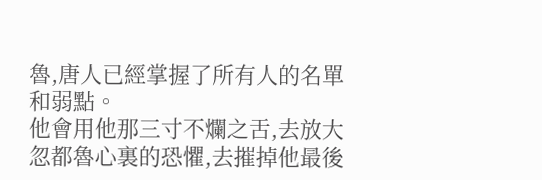魯,唐人已經掌握了所有人的名單和弱點。
他會用他那三寸不爛之舌,去放大忽都魯心裏的恐懼,去摧掉他最後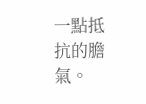一點抵抗的膽氣。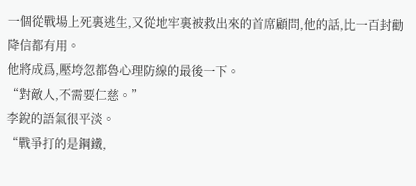一個從戰場上死裏逃生,又從地牢裏被救出來的首席顧問,他的話,比一百封勸降信都有用。
他將成爲,壓垮忽都魯心理防線的最後一下。
“對敵人,不需要仁慈。”
李銳的語氣很平淡。
“戰爭打的是鋼鐵,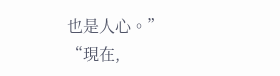也是人心。”
“現在,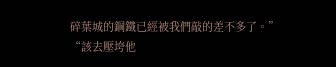碎葉城的鋼鐵已經被我們敲的差不多了。”
“該去壓垮他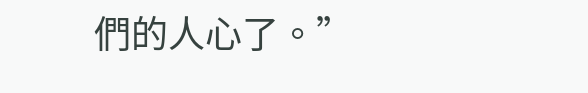們的人心了。”